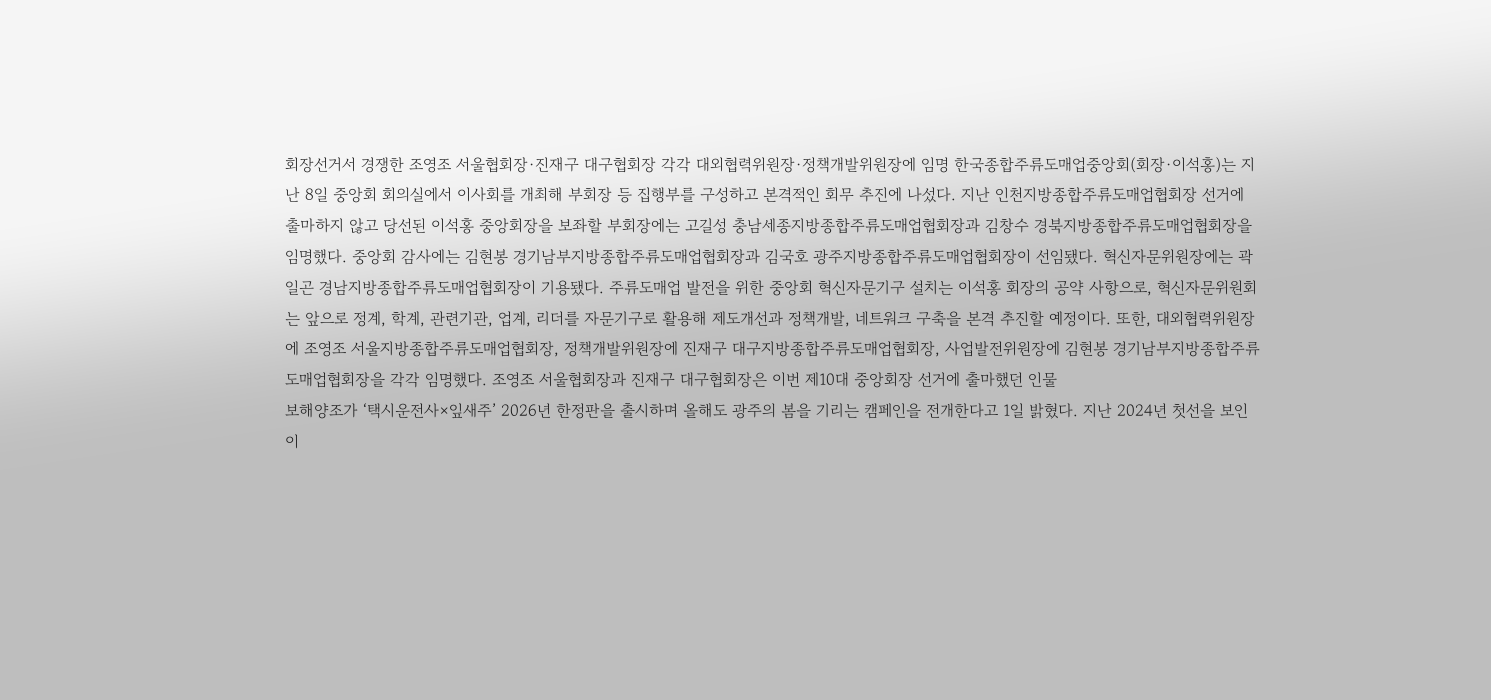회장선거서 경쟁한 조영조 서울협회장·진재구 대구협회장 각각 대외협력위원장·정책개발위원장에 임명 한국종합주류도매업중앙회(회장·이석홍)는 지난 8일 중앙회 회의실에서 이사회를 개최해 부회장 등 집행부를 구성하고 본격적인 회무 추진에 나섰다. 지난 인천지방종합주류도매업협회장 선거에 출마하지 않고 당선된 이석홍 중앙회장을 보좌할 부회장에는 고길성 충남세종지방종합주류도매업협회장과 김창수 경북지방종합주류도매업협회장을 임명했다. 중앙회 감사에는 김현봉 경기남부지방종합주류도매업협회장과 김국호 광주지방종합주류도매업협회장이 선임됐다. 혁신자문위원장에는 곽일곤 경남지방종합주류도매업협회장이 기용됐다. 주류도매업 발전을 위한 중앙회 혁신자문기구 설치는 이석홍 회장의 공약 사항으로, 혁신자문위원회는 앞으로 정계, 학계, 관련기관, 업계, 리더를 자문기구로 활용해 제도개선과 정책개발, 네트워크 구축을 본격 추진할 예정이다. 또한, 대외협력위원장에 조영조 서울지방종합주류도매업협회장, 정책개발위원장에 진재구 대구지방종합주류도매업협회장, 사업발전위원장에 김현봉 경기남부지방종합주류도매업협회장을 각각 임명했다. 조영조 서울협회장과 진재구 대구협회장은 이번 제10대 중앙회장 선거에 출마했던 인물
보해양조가 ‘택시운전사×잎새주’ 2026년 한정판을 출시하며 올해도 광주의 봄을 기리는 캠페인을 전개한다고 1일 밝혔다. 지난 2024년 첫선을 보인 이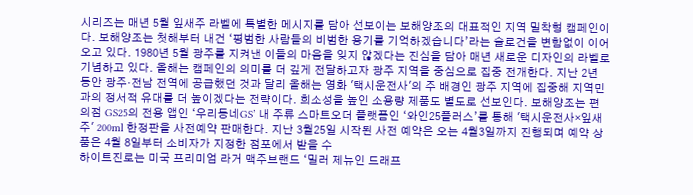시리즈는 매년 5월 잎새주 라벨에 특별한 메시지를 담아 선보이는 보해양조의 대표적인 지역 밀착형 캠페인이다. 보해양조는 첫해부터 내건 ‘평범한 사람들의 비범한 용기를 기억하겠습니다’라는 슬로건을 변함없이 이어오고 있다. 1980년 5월 광주를 지켜낸 이들의 마음을 잊지 않겠다는 진심을 담아 매년 새로운 디자인의 라벨로 기념하고 있다. 올해는 캠페인의 의미를 더 깊게 전달하고자 광주 지역을 중심으로 집중 전개한다. 지난 2년 동안 광주·전남 전역에 공급했던 것과 달리 올해는 영화 '택시운전사'의 주 배경인 광주 지역에 집중해 지역민과의 정서적 유대를 더 높이겠다는 전략이다. 희소성을 높인 소용량 제품도 별도로 선보인다. 보해양조는 편의점 GS25의 전용 앱인 ‘우리동네GS’ 내 주류 스마트오더 플랫폼인 ‘와인25플러스’를 통해 '택시운전사×잎새주' 200ml 한정판을 사전예약 판매한다. 지난 3월25일 시작된 사전 예약은 오는 4월3일까지 진행되며 예약 상품은 4월 8일부터 소비자가 지정한 점포에서 받을 수
하이트진로는 미국 프리미엄 라거 맥주브랜드 ‘밀러 제뉴인 드래프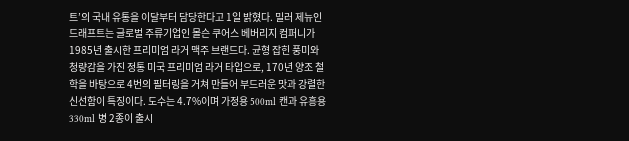트’의 국내 유통을 이달부터 담당한다고 1일 밝혔다. 밀러 제뉴인 드래프트는 글로벌 주류기업인 몰슨 쿠어스 베버리지 컴퍼니가 1985년 출시한 프리미엄 라거 맥주 브랜드다. 균형 잡힌 풍미와 청량감을 가진 정통 미국 프리미엄 라거 타입으로, 170년 양조 철학을 바탕으로 4번의 필터링을 거쳐 만들어 부드러운 맛과 강렬한 신선함이 특징이다. 도수는 4.7%이며 가정용 500ml 캔과 유흥용 330ml 병 2종이 출시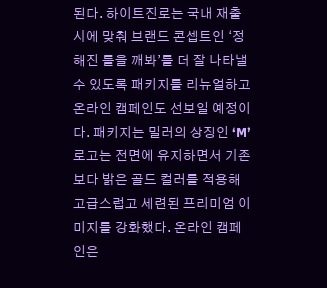된다. 하이트진로는 국내 재출시에 맞춰 브랜드 콘셉트인 ‘정해진 틀을 깨봐’를 더 잘 나타낼 수 있도록 패키지를 리뉴얼하고 온라인 캠페인도 선보일 예정이다. 패키지는 밀러의 상징인 ‘M’로고는 전면에 유지하면서 기존보다 밝은 골드 컬러를 적용해 고급스럽고 세련된 프리미엄 이미지를 강화했다. 온라인 캠페인은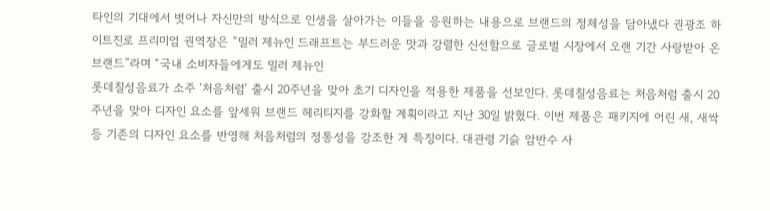타인의 기대에서 벗어나 자신만의 방식으로 인생을 살아가는 이들을 응원하는 내용으로 브랜드의 정체성을 담아냈다 권광조 하이트진로 프리미엄 권역장은 “밀러 제뉴인 드래프트는 부드러운 맛과 강렬한 신선함으로 글로벌 시장에서 오랜 기간 사랑받아 온 브랜드”라며 “국내 소비자들에게도 밀러 제뉴인
롯데칠성음료가 소주 ‘처음처럼’ 출시 20주년을 맞아 초기 디자인을 적용한 제품을 선보인다. 롯데칠성음료는 처음처럼 출시 20주년을 맞아 디자인 요소를 앞세워 브랜드 헤리티지를 강화할 계획이라고 지난 30일 밝혔다. 이번 제품은 패키지에 어린 새, 새싹 등 기존의 디자인 요소를 반영해 처음처럼의 정통성을 강조한 게 특징이다. 대관령 기슭 암반수 사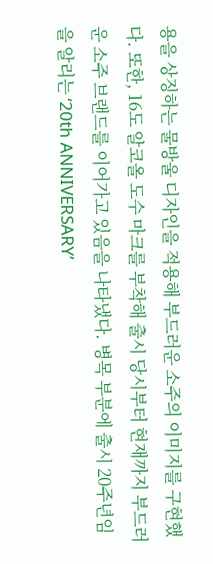용을 상징하는 물방울 디자인을 적용해 부드러운 소주의 이미지를 구현했다. 또한, 16도 알코올 도수 마크를 부착해 출시 당시부터 현재까지 부드러운 소주 브랜드를 이어가고 있음을 나타냈다. 병목 부분에 출시 20주년임을 알리는 ‘20th ANNIVERSARY’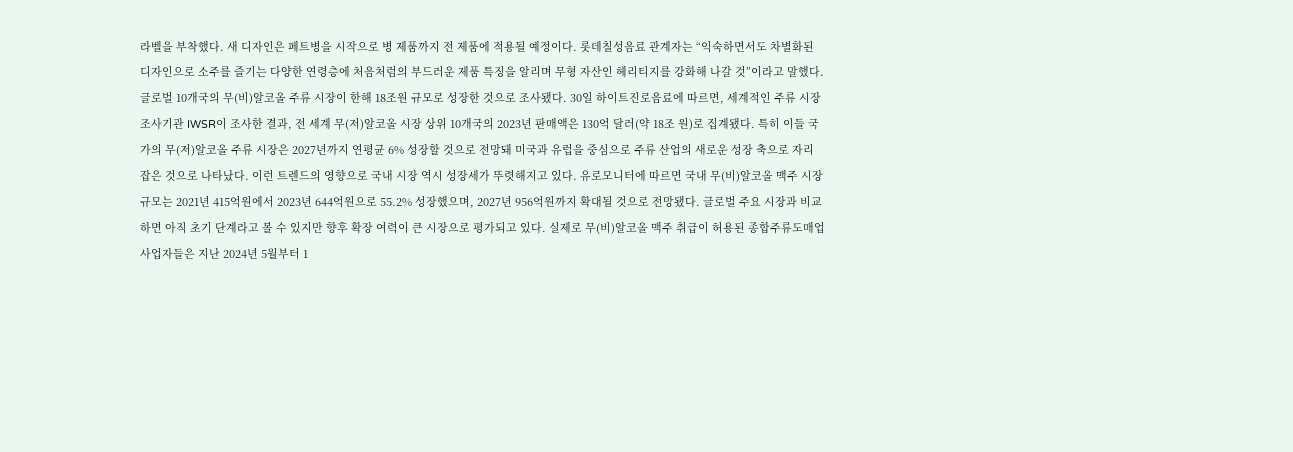라벨을 부착했다. 새 디자인은 페트병을 시작으로 병 제품까지 전 제품에 적용될 예정이다. 롯데칠성음료 관계자는 “익숙하면서도 차별화된 디자인으로 소주를 즐기는 다양한 연령층에 처음처럼의 부드러운 제품 특징을 알리며 무형 자산인 헤리티지를 강화해 나갈 것”이라고 말했다.
글로벌 10개국의 무(비)알코올 주류 시장이 한해 18조원 규모로 성장한 것으로 조사됐다. 30일 하이트진로음료에 따르면, 세계적인 주류 시장 조사기관 IWSR이 조사한 결과, 전 세계 무(저)알코올 시장 상위 10개국의 2023년 판매액은 130억 달러(약 18조 원)로 집계됐다. 특히 이들 국가의 무(저)알코올 주류 시장은 2027년까지 연평균 6% 성장할 것으로 전망돼 미국과 유럽을 중심으로 주류 산업의 새로운 성장 축으로 자리 잡은 것으로 나타났다. 이런 트렌드의 영향으로 국내 시장 역시 성장세가 뚜렷해지고 있다. 유로모니터에 따르면 국내 무(비)알코올 맥주 시장 규모는 2021년 415억원에서 2023년 644억원으로 55.2% 성장했으며, 2027년 956억원까지 확대될 것으로 전망됐다. 글로벌 주요 시장과 비교하면 아직 초기 단계라고 볼 수 있지만 향후 확장 여력이 큰 시장으로 평가되고 있다. 실제로 무(비)알코올 맥주 취급이 허용된 종합주류도매업사업자들은 지난 2024년 5월부터 1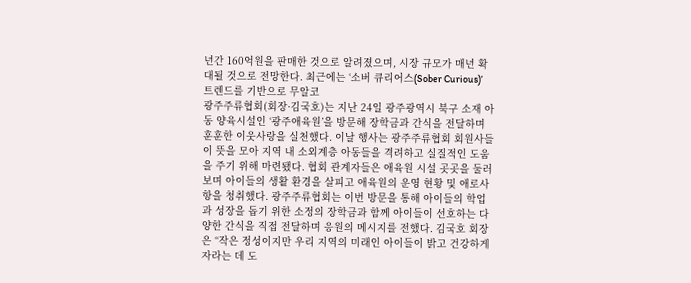년간 160억원을 판매한 것으로 알려졌으며, 시장 규모가 매년 확대될 것으로 전망한다. 최근에는 ‘소버 큐리어스(Sober Curious)’ 트렌드를 기반으로 무알코
광주주류협회(회장·김국호)는 지난 24일 광주광역시 북구 소재 아동 양육시설인 ‘광주애육원’을 방문해 장학금과 간식을 전달하며 훈훈한 이웃사랑을 실천했다. 이날 행사는 광주주류협회 회원사들이 뜻을 모아 지역 내 소외계층 아동들을 격려하고 실질적인 도움을 주기 위해 마련됐다. 협회 관계자들은 애육원 시설 곳곳을 둘러보며 아이들의 생활 환경을 살피고 애육원의 운영 현황 및 애로사항을 청취했다. 광주주류협회는 이번 방문을 통해 아이들의 학업과 성장을 돕기 위한 소정의 장학금과 함께 아이들이 선호하는 다양한 간식을 직접 전달하며 응원의 메시지를 전했다. 김국호 회장은 “작은 정성이지만 우리 지역의 미래인 아이들이 밝고 건강하게 자라는 데 도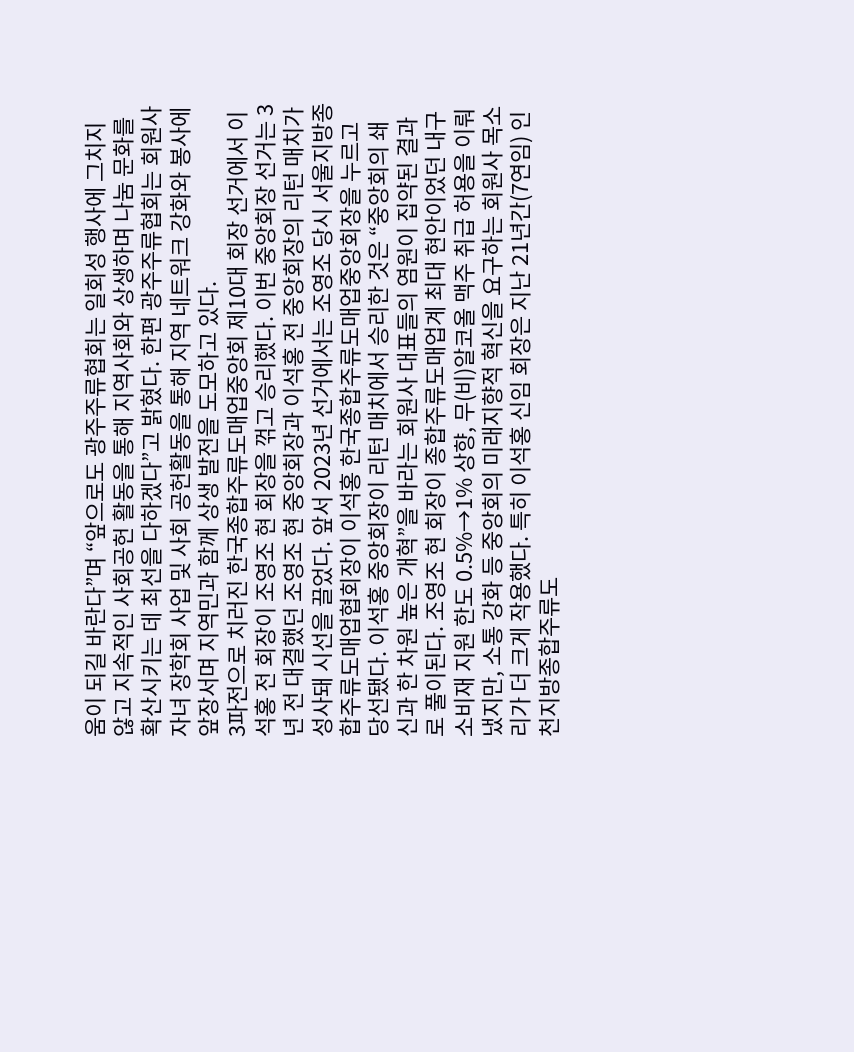움이 되길 바란다”며 “앞으로도 광주주류협회는 일회성 행사에 그치지 않고 지속적인 사회공헌 활동을 통해 지역사회와 상생하며 나눔 문화를 확산시키는 데 최선을 다하겠다”고 밝혔다. 한편 광주주류협회는 회원사 자녀 장학회 사업 및 사회 공헌활동을 통해 지역 네트워크 강화와 봉사에 앞장서며 지역민과 함께 상생 발전을 도모하고 있다.
3파전으로 치러진 한국종합주류도매업중앙회 제10대 회장 선거에서 이석홍 전 회장이 조영조 현 회장을 꺾고 승리했다. 이번 중앙회장 선거는 3년 전 대결했던 조영조 현 중앙회장과 이석홍 전 중앙회장의 리턴 매치가 성사돼 시선을 끌었다. 앞서 2023년 선거에서는 조영조 당시 서울지방종합주류도매업협회장이 이석홍 한국종합주류도매업중앙회장을 누르고 당선됐다. 이석홍 중앙회장이 리턴 매치에서 승리한 것은 “중앙회의 쇄신과 한 차원 높은 개혁”을 바라는 회원사 대표들의 염원이 집약된 결과로 풀이된다. 조영조 현 회장이 종합주류도매업계 최대 현안이었던 내구소비재 지원 한도 0.5%→1% 상향, 무(비)알코올 맥주 취급 허용을 이뤄냈지만, 소통 강화 등 중앙회의 미래지향적 혁신을 요구하는 회원사 목소리가 더 크게 작용했다. 특히 이석홍 신임 회장은 지난 21년간(7연임) 인천지방종합주류도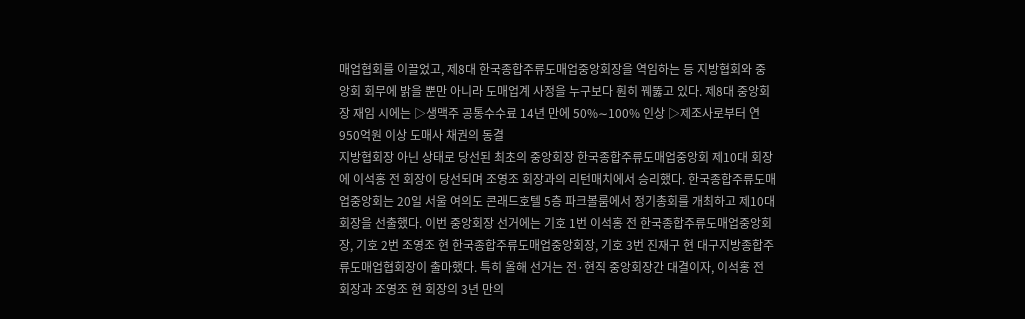매업협회를 이끌었고, 제8대 한국종합주류도매업중앙회장을 역임하는 등 지방협회와 중앙회 회무에 밝을 뿐만 아니라 도매업계 사정을 누구보다 훤히 꿰뚫고 있다. 제8대 중앙회장 재임 시에는 ▷생맥주 공통수수료 14년 만에 50%∼100% 인상 ▷제조사로부터 연 950억원 이상 도매사 채권의 동결
지방협회장 아닌 상태로 당선된 최초의 중앙회장 한국종합주류도매업중앙회 제10대 회장에 이석홍 전 회장이 당선되며 조영조 회장과의 리턴매치에서 승리했다. 한국종합주류도매업중앙회는 20일 서울 여의도 콘래드호텔 5층 파크볼룸에서 정기총회를 개최하고 제10대 회장을 선출했다. 이번 중앙회장 선거에는 기호 1번 이석홍 전 한국종합주류도매업중앙회장, 기호 2번 조영조 현 한국종합주류도매업중앙회장, 기호 3번 진재구 현 대구지방종합주류도매업협회장이 출마했다. 특히 올해 선거는 전·현직 중앙회장간 대결이자, 이석홍 전 회장과 조영조 현 회장의 3년 만의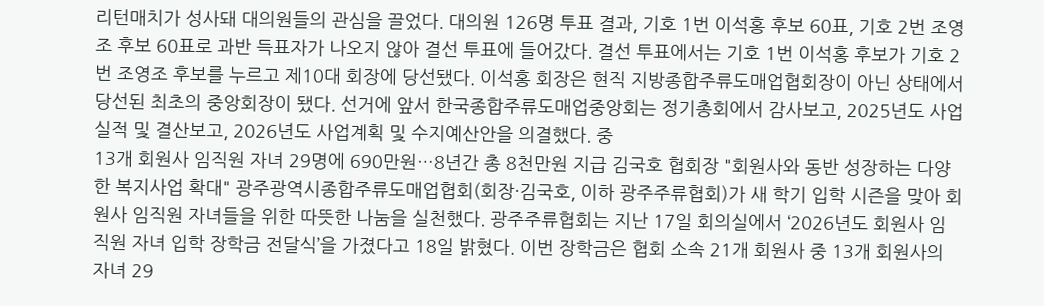리턴매치가 성사돼 대의원들의 관심을 끌었다. 대의원 126명 투표 결과, 기호 1번 이석홍 후보 60표, 기호 2번 조영조 후보 60표로 과반 득표자가 나오지 않아 결선 투표에 들어갔다. 결선 투표에서는 기호 1번 이석홍 후보가 기호 2번 조영조 후보를 누르고 제10대 회장에 당선됐다. 이석홍 회장은 현직 지방종합주류도매업협회장이 아닌 상태에서 당선된 최초의 중앙회장이 됐다. 선거에 앞서 한국종합주류도매업중앙회는 정기총회에서 감사보고, 2025년도 사업실적 및 결산보고, 2026년도 사업계획 및 수지예산안을 의결했다. 중
13개 회원사 임직원 자녀 29명에 690만원…8년간 총 8천만원 지급 김국호 협회장 "회원사와 동반 성장하는 다양한 복지사업 확대" 광주광역시종합주류도매업협회(회장·김국호, 이하 광주주류협회)가 새 학기 입학 시즌을 맞아 회원사 임직원 자녀들을 위한 따뜻한 나눔을 실천했다. 광주주류협회는 지난 17일 회의실에서 ‘2026년도 회원사 임직원 자녀 입학 장학금 전달식’을 가졌다고 18일 밝혔다. 이번 장학금은 협회 소속 21개 회원사 중 13개 회원사의 자녀 29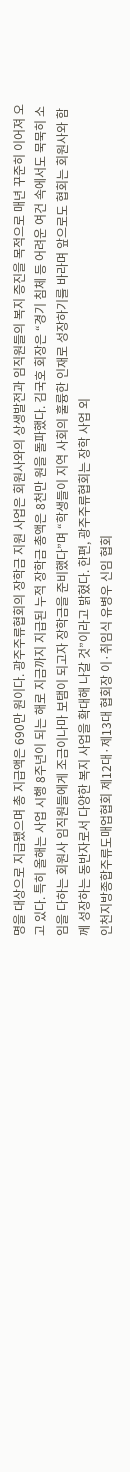명을 대상으로 지급됐으며 총 지급액은 690만 원이다. 광주주류협회의 장학금 지원 사업은 회원사와의 상생발전과 임직원들의 복지 증진을 목적으로 매년 꾸준히 이어져 오고 있다. 특히 올해는 사업 시행 8주년이 되는 해로 지금까지 지급된 누적 장학금 총액은 8천만 원을 돌파했다. 김국호 회장은 “경기 침체 등 어려운 여건 속에서도 묵묵히 소임을 다하는 회원사 임직원들에게 조금이나마 보탬이 되고자 장학금을 준비했다”며 “학생들이 지역 사회의 훌륭한 인재로 성장하기를 바라며 앞으로도 협회는 회원사와 함께 성장하는 동반자로서 다양한 복지 사업을 확대해 나갈 것”이라고 밝혔다. 한편, 광주주류협회는 장학 사업 외
인천지방종합주류도매업협회 제12대·제13대 협회장 이·취임식 유병우 신임 협회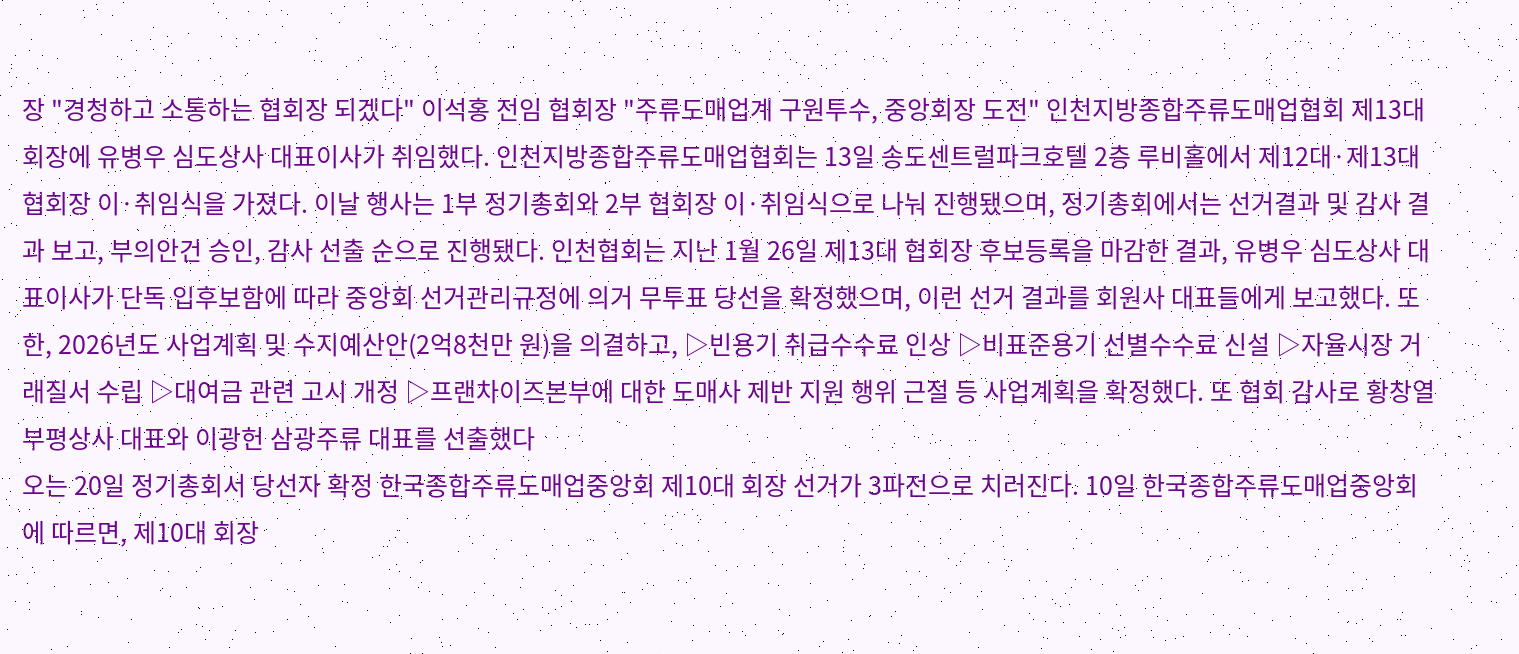장 "경청하고 소통하는 협회장 되겠다" 이석홍 전임 협회장 "주류도매업계 구원투수, 중앙회장 도전" 인천지방종합주류도매업협회 제13대 회장에 유병우 심도상사 대표이사가 취임했다. 인천지방종합주류도매업협회는 13일 송도센트럴파크호텔 2층 루비홀에서 제12대·제13대 협회장 이·취임식을 가졌다. 이날 행사는 1부 정기총회와 2부 협회장 이·취임식으로 나눠 진행됐으며, 정기총회에서는 선거결과 및 감사 결과 보고, 부의안건 승인, 감사 선출 순으로 진행됐다. 인천협회는 지난 1월 26일 제13대 협회장 후보등록을 마감한 결과, 유병우 심도상사 대표이사가 단독 입후보함에 따라 중앙회 선거관리규정에 의거 무투표 당선을 확정했으며, 이런 선거 결과를 회원사 대표들에게 보고했다. 또한, 2026년도 사업계획 및 수지예산안(2억8천만 원)을 의결하고, ▷빈용기 취급수수료 인상 ▷비표준용기 선별수수료 신설 ▷자율시장 거래질서 수립 ▷대여금 관련 고시 개정 ▷프랜차이즈본부에 대한 도매사 제반 지원 행위 근절 등 사업계획을 확정했다. 또 협회 감사로 황창열 부평상사 대표와 이광헌 삼광주류 대표를 선출했다
오는 20일 정기총회서 당선자 확정 한국종합주류도매업중앙회 제10대 회장 선거가 3파전으로 치러진다. 10일 한국종합주류도매업중앙회에 따르면, 제10대 회장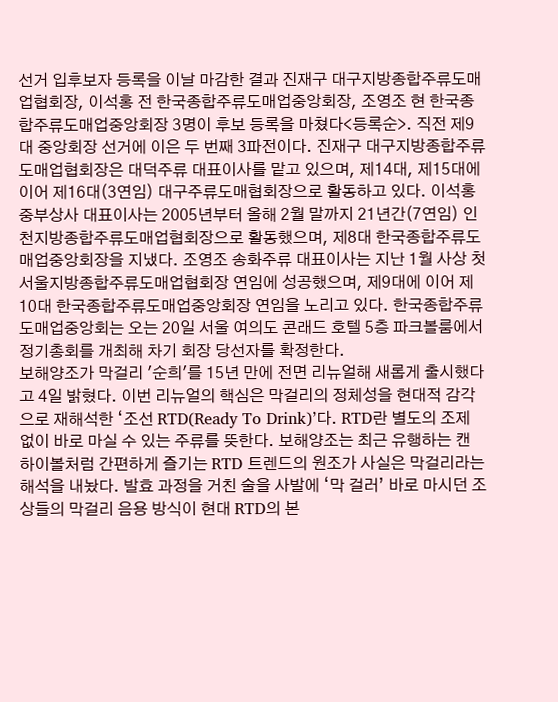선거 입후보자 등록을 이날 마감한 결과 진재구 대구지방종합주류도매업협회장, 이석홍 전 한국종합주류도매업중앙회장, 조영조 현 한국종합주류도매업중앙회장 3명이 후보 등록을 마쳤다<등록순>. 직전 제9대 중앙회장 선거에 이은 두 번째 3파전이다. 진재구 대구지방종합주류도매업협회장은 대덕주류 대표이사를 맡고 있으며, 제14대, 제15대에 이어 제16대(3연임) 대구주류도매협회장으로 활동하고 있다. 이석홍 중부상사 대표이사는 2005년부터 올해 2월 말까지 21년간(7연임) 인천지방종합주류도매업협회장으로 활동했으며, 제8대 한국종합주류도매업중앙회장을 지냈다. 조영조 송화주류 대표이사는 지난 1월 사상 첫 서울지방종합주류도매업협회장 연임에 성공했으며, 제9대에 이어 제10대 한국종합주류도매업중앙회장 연임을 노리고 있다. 한국종합주류도매업중앙회는 오는 20일 서울 여의도 콘래드 호텔 5층 파크볼룸에서 정기총회를 개최해 차기 회장 당선자를 확정한다.
보해양조가 막걸리 '순희'를 15년 만에 전면 리뉴얼해 새롭게 출시했다고 4일 밝혔다. 이번 리뉴얼의 핵심은 막걸리의 정체성을 현대적 감각으로 재해석한 ‘조선 RTD(Ready To Drink)’다. RTD란 별도의 조제 없이 바로 마실 수 있는 주류를 뜻한다. 보해양조는 최근 유행하는 캔 하이볼처럼 간편하게 즐기는 RTD 트렌드의 원조가 사실은 막걸리라는 해석을 내놨다. 발효 과정을 거친 술을 사발에 ‘막 걸러’ 바로 마시던 조상들의 막걸리 음용 방식이 현대 RTD의 본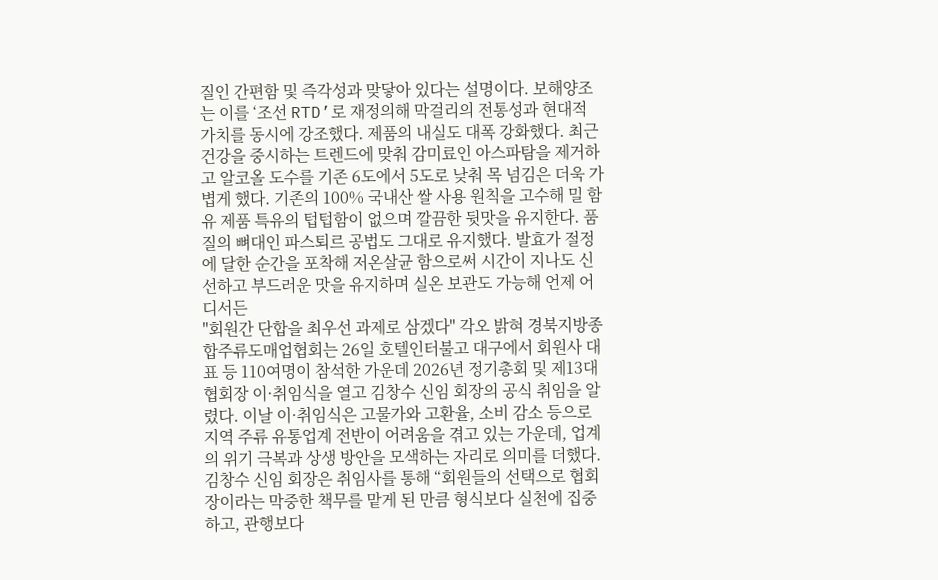질인 간편함 및 즉각성과 맞닿아 있다는 설명이다. 보해양조는 이를 ‘조선 RTD’로 재정의해 막걸리의 전통성과 현대적 가치를 동시에 강조했다. 제품의 내실도 대폭 강화했다. 최근 건강을 중시하는 트렌드에 맞춰 감미료인 아스파탐을 제거하고 알코올 도수를 기존 6도에서 5도로 낮춰 목 넘김은 더욱 가볍게 했다. 기존의 100% 국내산 쌀 사용 원칙을 고수해 밀 함유 제품 특유의 텁텁함이 없으며 깔끔한 뒷맛을 유지한다. 품질의 뼈대인 파스퇴르 공법도 그대로 유지했다. 발효가 절정에 달한 순간을 포착해 저온살균 함으로써 시간이 지나도 신선하고 부드러운 맛을 유지하며 실온 보관도 가능해 언제 어디서든
"회원간 단합을 최우선 과제로 삼겠다" 각오 밝혀 경북지방종합주류도매업협회는 26일 호텔인터불고 대구에서 회원사 대표 등 110여명이 참석한 가운데 2026년 정기총회 및 제13대 협회장 이·취임식을 열고 김창수 신임 회장의 공식 취임을 알렸다. 이날 이·취임식은 고물가와 고환율, 소비 감소 등으로 지역 주류 유통업계 전반이 어려움을 겪고 있는 가운데, 업계의 위기 극복과 상생 방안을 모색하는 자리로 의미를 더했다. 김창수 신임 회장은 취임사를 통해 “회원들의 선택으로 협회장이라는 막중한 책무를 맡게 된 만큼 형식보다 실천에 집중하고, 관행보다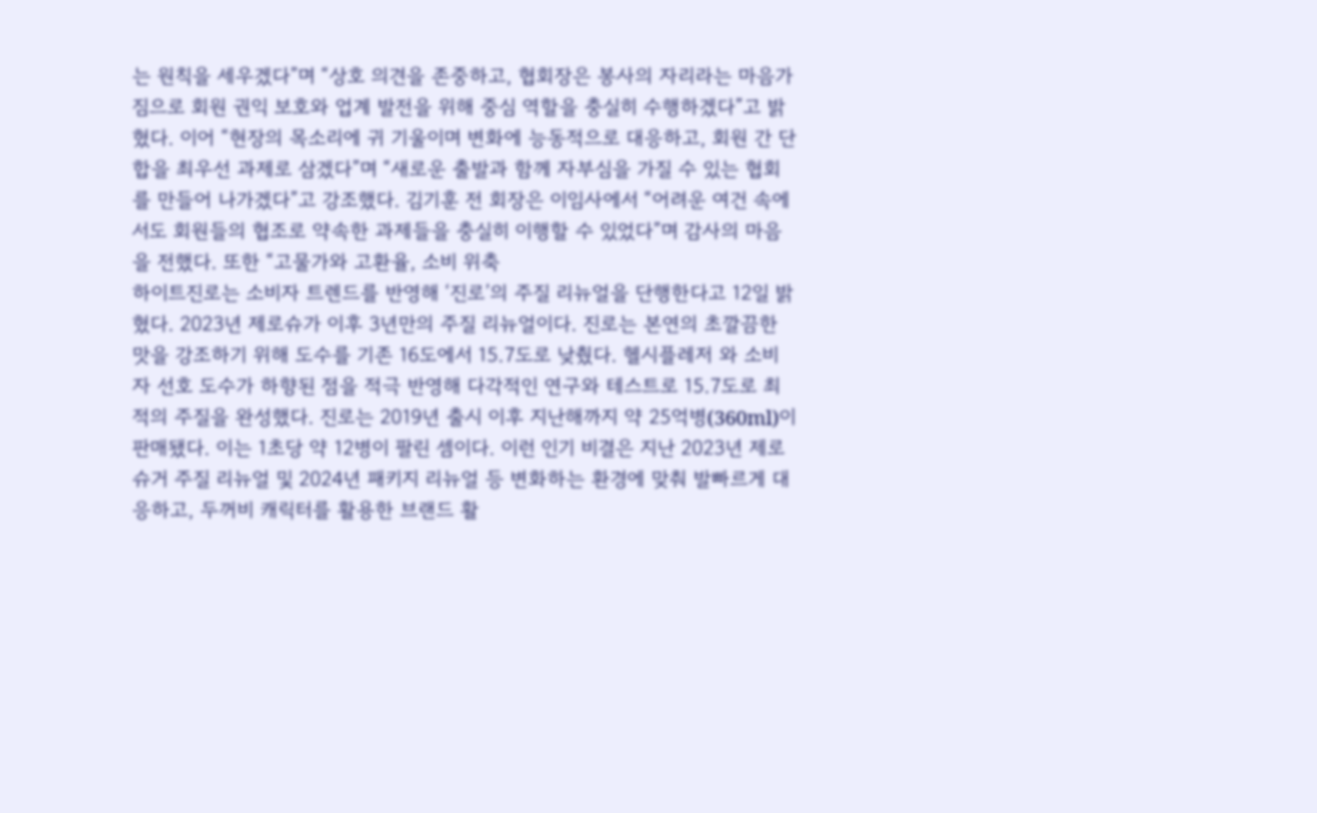는 원칙을 세우겠다”며 “상호 의견을 존중하고, 협회장은 봉사의 자리라는 마음가짐으로 회원 권익 보호와 업계 발전을 위해 중심 역할을 충실히 수행하겠다”고 밝혔다. 이어 “현장의 목소리에 귀 기울이며 변화에 능동적으로 대응하고, 회원 간 단합을 최우선 과제로 삼겠다”며 “새로운 출발과 함께 자부심을 가질 수 있는 협회를 만들어 나가겠다”고 강조했다. 김기훈 전 회장은 이임사에서 “어려운 여건 속에서도 회원들의 협조로 약속한 과제들을 충실히 이행할 수 있었다”며 감사의 마음을 전했다. 또한 “고물가와 고환율, 소비 위축
하이트진로는 소비자 트렌드를 반영해 ‘진로’의 주질 리뉴얼을 단행한다고 12일 밝혔다. 2023년 제로슈가 이후 3년만의 주질 리뉴얼이다. 진로는 본연의 초깔끔한 맛을 강조하기 위해 도수를 기존 16도에서 15.7도로 낮췄다. 헬시플레저 와 소비자 선호 도수가 하향된 점을 적극 반영해 다각적인 연구와 테스트로 15.7도로 최적의 주질을 완성했다. 진로는 2019년 출시 이후 지난해까지 약 25억병(360ml)이 판매됐다. 이는 1초당 약 12병이 팔린 셈이다. 이런 인기 비결은 지난 2023년 제로슈거 주질 리뉴얼 및 2024년 패키지 리뉴얼 등 변화하는 환경에 맞춰 발빠르게 대응하고, 두꺼비 캐릭터를 활용한 브랜드 활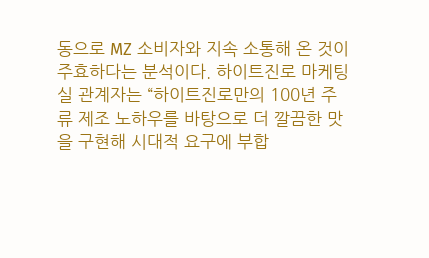동으로 MZ 소비자와 지속 소통해 온 것이 주효하다는 분석이다. 하이트진로 마케팅실 관계자는 “하이트진로만의 100년 주류 제조 노하우를 바탕으로 더 깔끔한 맛을 구현해 시대적 요구에 부합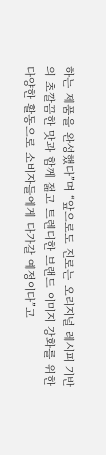하는 제품을 완성했다”며 “앞으로도 진로는 오리지널 레시피 기반의 초깔끔한 맛과 함께 젊고 트렌디한 브랜드 이미지 강화를 위한 다양한 활동으로 소비자들에게 다가갈 예정이다”고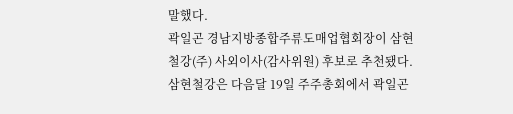말했다.
곽일곤 경남지방종합주류도매업협회장이 삼현철강(주) 사외이사(감사위원) 후보로 추천됐다. 삼현철강은 다음달 19일 주주총회에서 곽일곤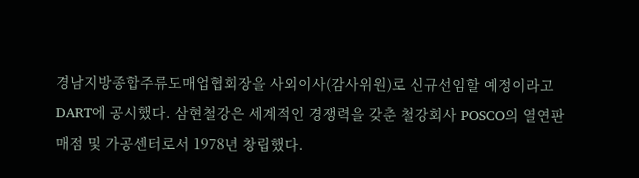경남지방종합주류도매업협회장을 사외이사(감사위원)로 신규선임할 예정이라고 DART에 공시했다. 삼현철강은 세계적인 경쟁력을 갖춘 철강회사 POSCO의 열연판매점 및 가공센터로서 1978년 창립했다.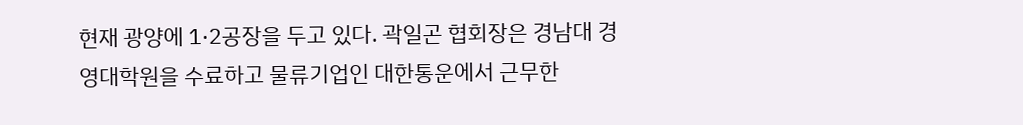현재 광양에 1·2공장을 두고 있다. 곽일곤 협회장은 경남대 경영대학원을 수료하고 물류기업인 대한통운에서 근무한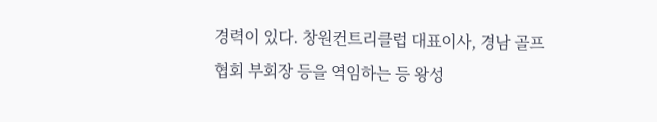경력이 있다. 창원컨트리클럽 대표이사, 경남 골프협회 부회장 등을 역임하는 등 왕성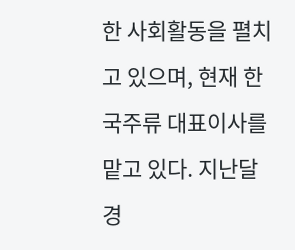한 사회활동을 펼치고 있으며, 현재 한국주류 대표이사를 맡고 있다. 지난달 경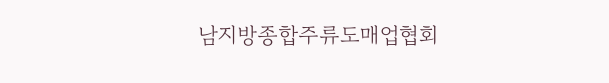남지방종합주류도매업협회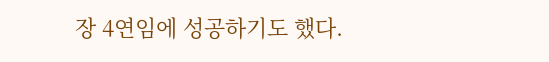장 4연임에 성공하기도 했다.